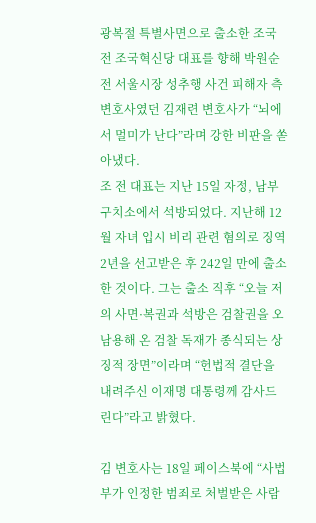광복절 특별사면으로 출소한 조국 전 조국혁신당 대표를 향해 박원순 전 서울시장 성추행 사건 피해자 측 변호사였던 김재련 변호사가 “뇌에서 멀미가 난다”라며 강한 비판을 쏟아냈다.
조 전 대표는 지난 15일 자정, 남부구치소에서 석방되었다. 지난해 12월 자녀 입시 비리 관련 혐의로 징역 2년을 선고받은 후 242일 만에 출소한 것이다. 그는 출소 직후 “오늘 저의 사면·복권과 석방은 검찰권을 오남용해 온 검찰 독재가 종식되는 상징적 장면”이라며 “헌법적 결단을 내려주신 이재명 대통령께 감사드린다”라고 밝혔다.

김 변호사는 18일 페이스북에 “사법부가 인정한 범죄로 처벌받은 사람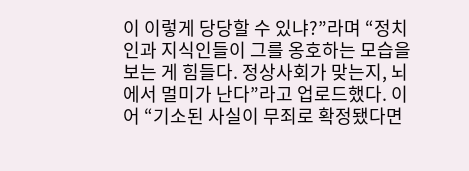이 이렇게 당당할 수 있냐?”라며 “정치인과 지식인들이 그를 옹호하는 모습을 보는 게 힘들다. 정상사회가 맞는지, 뇌에서 멀미가 난다”라고 업로드했다. 이어 “기소된 사실이 무죄로 확정됐다면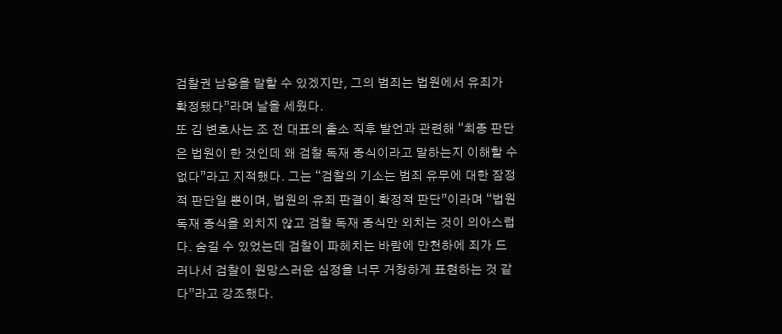검찰권 남용을 말할 수 있겠지만, 그의 범죄는 법원에서 유죄가 확정됐다”라며 날을 세웠다.
또 김 변호사는 조 전 대표의 출소 직후 발언과 관련해 “최종 판단은 법원이 한 것인데 왜 검찰 독재 종식이라고 말하는지 이해할 수 없다”라고 지적했다. 그는 “검찰의 기소는 범죄 유무에 대한 잠정적 판단일 뿐이며, 법원의 유죄 판결이 확정적 판단”이라며 “법원 독재 종식을 외치지 않고 검찰 독재 종식만 외치는 것이 의아스럽다. 숨길 수 있었는데 검찰이 파헤치는 바람에 만천하에 죄가 드러나서 검찰이 원망스러운 심정을 너무 거창하게 표현하는 것 같다”라고 강조했다.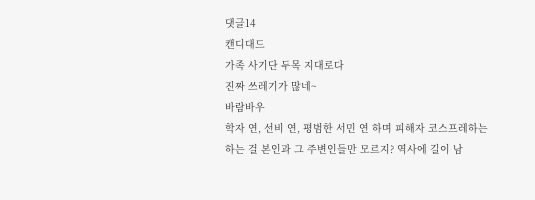댓글14
캔디대드
가족 사기단 두목 지대로다
진짜 쓰레기가 많네~
바람바우
학자 연, 선비 연, 평범한 서민 연 하며 피해자 코스프레하는 하는 걸 본인과 그 주변인들만 모르지? 역사에 길이 남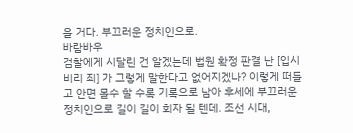을 거다. 부끄러운 정치인으로.
바람바우
검찰에게 시달린 건 알겠는데 법원 확정 판결 난 [입시 비리 죄] 가 그렇게 말한다고 없어지겠나? 이렇게 떠들고 안면 몰수 할 수록 기록으로 남아 후세에 부끄러운 정치인으로 길이 길이 회자 될 텐데. 조선 시대,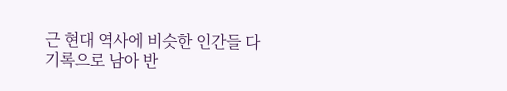근 현대 역사에 비슷한 인간들 다 기록으로 남아 반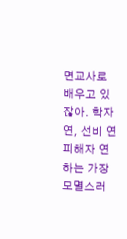면교사로 배우고 있잖아. 학자 연, 선비 연 피해자 연하는 가장 모멸스러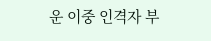운 이중 인격자 부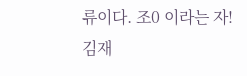류이다. 조0 이라는 자!
김재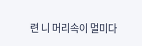련 니 머리속이 멀미다